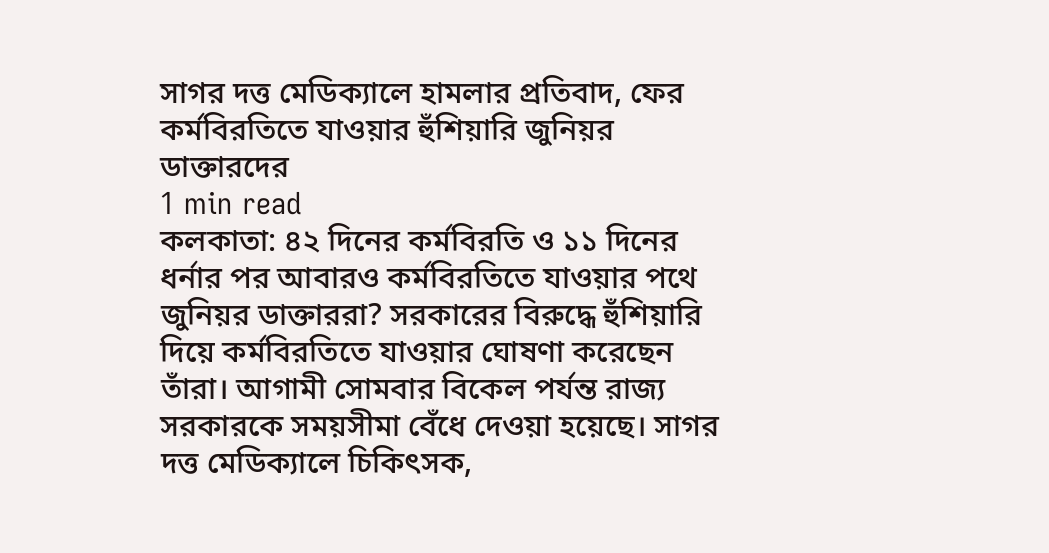সাগর দত্ত মেডিক্যালে হামলার প্রতিবাদ, ফের কর্মবিরতিতে যাওয়ার হুঁশিয়ারি জুনিয়র ডাক্তারদের
1 min read
কলকাতা: ৪২ দিনের কর্মবিরতি ও ১১ দিনের ধর্নার পর আবারও কর্মবিরতিতে যাওয়ার পথে জুনিয়র ডাক্তাররা? সরকারের বিরুদ্ধে হুঁশিয়ারি দিয়ে কর্মবিরতিতে যাওয়ার ঘোষণা করেছেন তাঁরা। আগামী সোমবার বিকেল পর্যন্ত রাজ্য সরকারকে সময়সীমা বেঁধে দেওয়া হয়েছে। সাগর দত্ত মেডিক্যালে চিকিৎসক,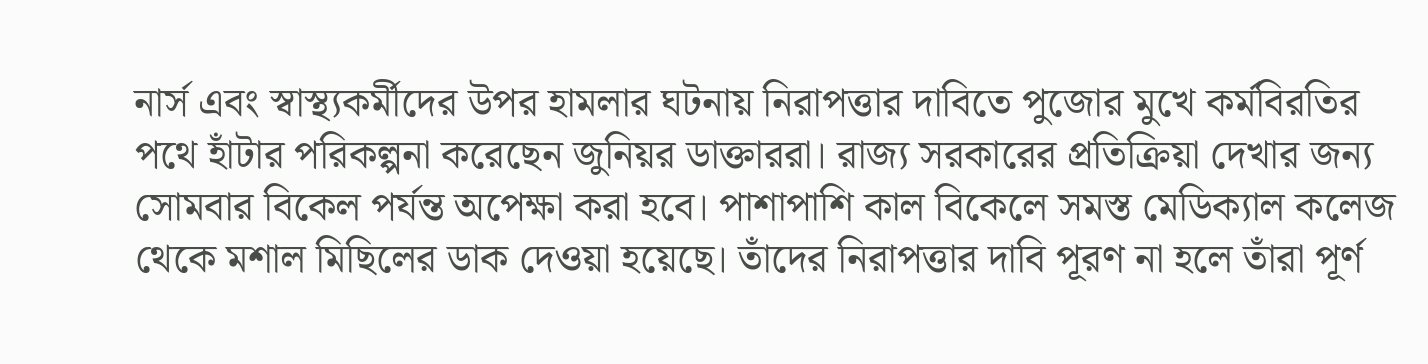নার্স এবং স্বাস্থ্যকর্মীদের উপর হামলার ঘটনায় নিরাপত্তার দাবিতে পুজোর মুখে কর্মবিরতির পথে হাঁটার পরিকল্পনা করেছেন জুনিয়র ডাক্তাররা। রাজ্য সরকারের প্রতিক্রিয়া দেখার জন্য সোমবার বিকেল পর্যন্ত অপেক্ষা করা হবে। পাশাপাশি কাল বিকেলে সমস্ত মেডিক্যাল কলেজ থেকে মশাল মিছিলের ডাক দেওয়া হয়েছে। তাঁদের নিরাপত্তার দাবি পূরণ না হলে তাঁরা পূর্ণ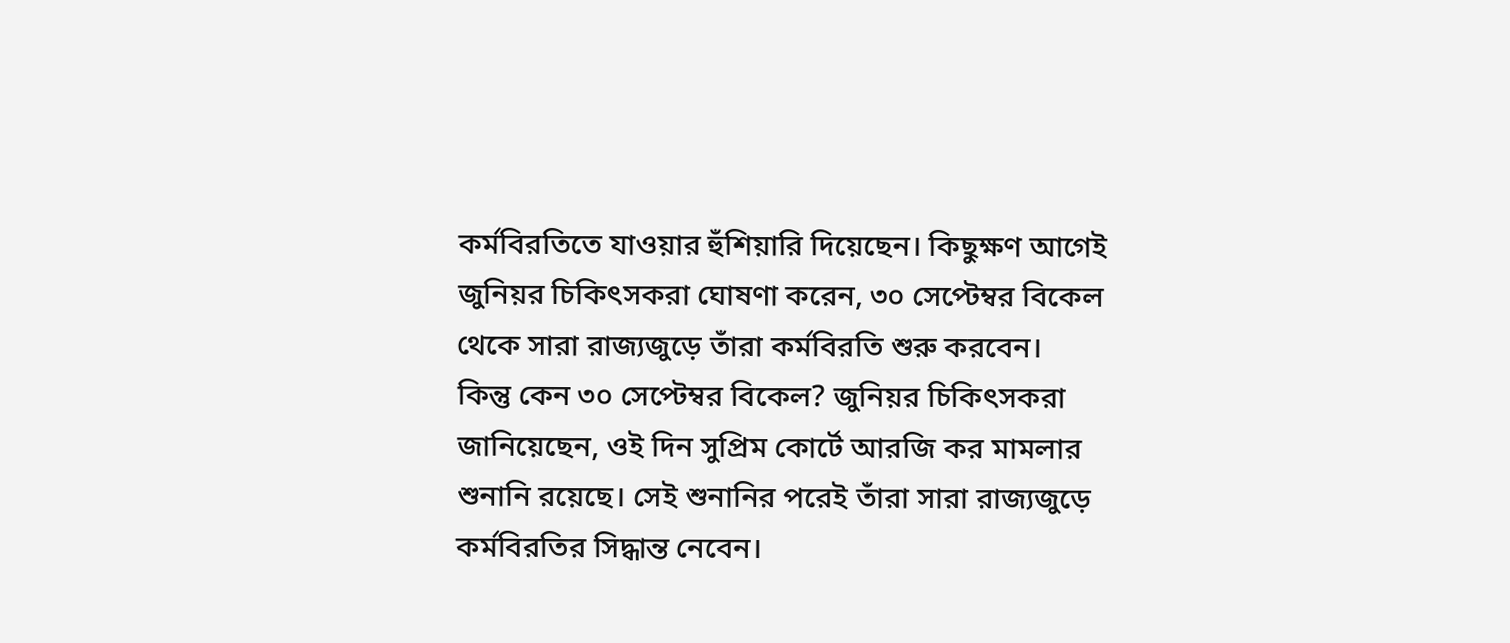কর্মবিরতিতে যাওয়ার হুঁশিয়ারি দিয়েছেন। কিছুক্ষণ আগেই জুনিয়র চিকিৎসকরা ঘোষণা করেন, ৩০ সেপ্টেম্বর বিকেল থেকে সারা রাজ্যজুড়ে তাঁরা কর্মবিরতি শুরু করবেন।
কিন্তু কেন ৩০ সেপ্টেম্বর বিকেল? জুনিয়র চিকিৎসকরা জানিয়েছেন, ওই দিন সুপ্রিম কোর্টে আরজি কর মামলার শুনানি রয়েছে। সেই শুনানির পরেই তাঁরা সারা রাজ্যজুড়ে কর্মবিরতির সিদ্ধান্ত নেবেন।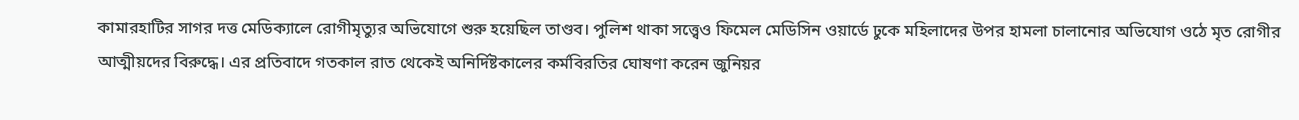কামারহাটির সাগর দত্ত মেডিক্যালে রোগীমৃত্যুর অভিযোগে শুরু হয়েছিল তাণ্ডব। পুলিশ থাকা সত্ত্বেও ফিমেল মেডিসিন ওয়ার্ডে ঢুকে মহিলাদের উপর হামলা চালানোর অভিযোগ ওঠে মৃত রোগীর আত্মীয়দের বিরুদ্ধে। এর প্রতিবাদে গতকাল রাত থেকেই অনির্দিষ্টকালের কর্মবিরতির ঘোষণা করেন জুনিয়র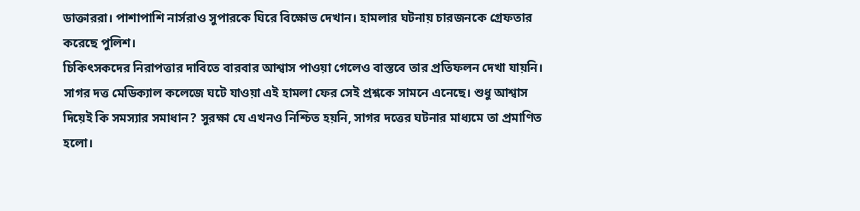ডাক্তাররা। পাশাপাশি নার্সরাও সুপারকে ঘিরে বিক্ষোভ দেখান। হামলার ঘটনায় চারজনকে গ্রেফতার করেছে পুলিশ।
চিকিৎসকদের নিরাপত্তার দাবিতে বারবার আশ্বাস পাওয়া গেলেও বাস্তবে তার প্রতিফলন দেখা যায়নি। সাগর দত্ত মেডিক্যাল কলেজে ঘটে যাওয়া এই হামলা ফের সেই প্রশ্নকে সামনে এনেছে। শুধু আশ্বাস দিয়েই কি সমস্যার সমাধান? সুরক্ষা যে এখনও নিশ্চিত হয়নি, সাগর দত্তের ঘটনার মাধ্যমে তা প্রমাণিত হলো।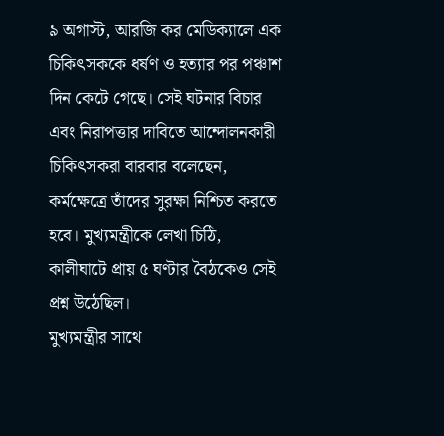৯ অগাস্ট, আরজি কর মেডিক্যালে এক চিকিৎসককে ধর্ষণ ও হত্যার পর পঞ্চাশ দিন কেটে গেছে। সেই ঘটনার বিচার এবং নিরাপত্তার দাবিতে আন্দোলনকারী চিকিৎসকরা বারবার বলেছেন, কর্মক্ষেত্রে তাঁদের সুরক্ষা নিশ্চিত করতে হবে। মুখ্যমন্ত্রীকে লেখা চিঠি, কালীঘাটে প্রায় ৫ ঘণ্টার বৈঠকেও সেই প্রশ্ন উঠেছিল।
মুখ্যমন্ত্রীর সাথে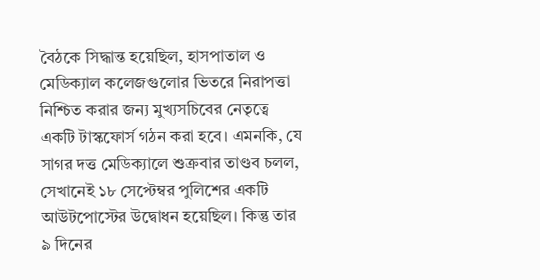বৈঠকে সিদ্ধান্ত হয়েছিল, হাসপাতাল ও মেডিক্যাল কলেজগুলোর ভিতরে নিরাপত্তা নিশ্চিত করার জন্য মুখ্যসচিবের নেতৃত্বে একটি টাস্কফোর্স গঠন করা হবে। এমনকি, যে সাগর দত্ত মেডিক্যালে শুক্রবার তাণ্ডব চলল, সেখানেই ১৮ সেপ্টেম্বর পুলিশের একটি আউটপোস্টের উদ্বোধন হয়েছিল। কিন্তু তার ৯ দিনের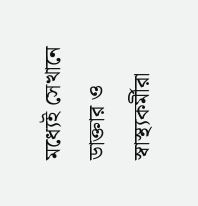মধ্যেই সেখানে ডাক্তার ও স্বাস্থ্যকর্মীরা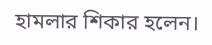হামলার শিকার হলেন।